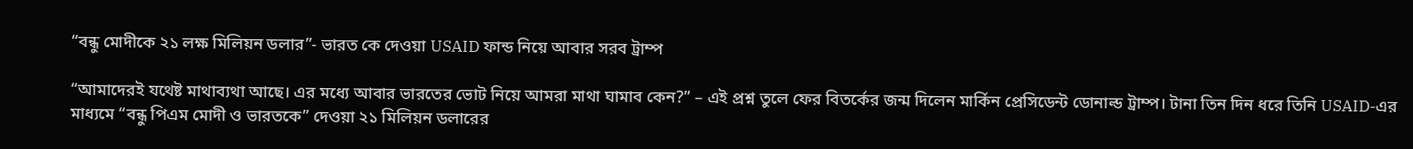“বন্ধু মোদীকে ২১ লক্ষ মিলিয়ন ডলার”- ভারত কে দেওয়া USAID ফান্ড নিয়ে আবার সরব ট্রাম্প

“আমাদেরই যথেষ্ট মাথাব্যথা আছে। এর মধ্যে আবার ভারতের ভোট নিয়ে আমরা মাথা ঘামাব কেন?” – এই প্রশ্ন তুলে ফের বিতর্কের জন্ম দিলেন মার্কিন প্রেসিডেন্ট ডোনাল্ড ট্রাম্প। টানা তিন দিন ধরে তিনি USAID-এর মাধ্যমে “বন্ধু পিএম মোদী ও ভারতকে” দেওয়া ২১ মিলিয়ন ডলারের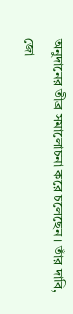অনুদানের তীব্র সমালোচনা করে চলেছেন। তাঁর দাবি, জো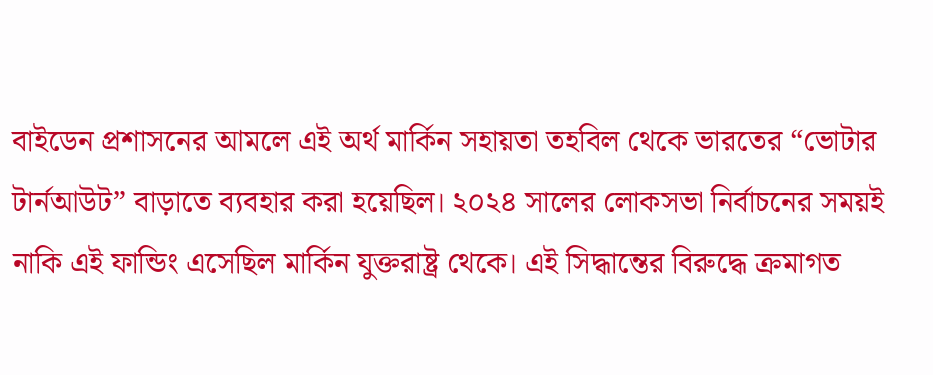বাইডেন প্রশাসনের আমলে এই অর্থ মার্কিন সহায়তা তহবিল থেকে ভারতের “ভোটার টার্নআউট” বাড়াতে ব্যবহার করা হয়েছিল। ২০২৪ সালের লোকসভা নির্বাচনের সময়ই নাকি এই ফান্ডিং এসেছিল মার্কিন যুক্তরাষ্ট্র থেকে। এই সিদ্ধান্তের বিরুদ্ধে ক্রমাগত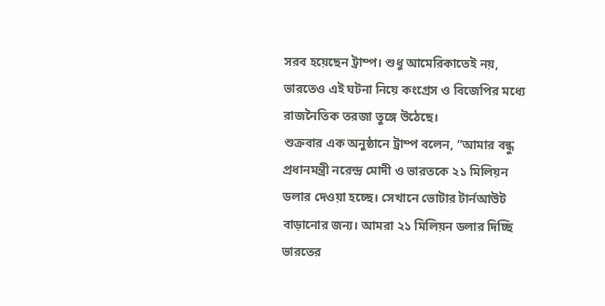সরব হয়েছেন ট্রাম্প। শুধু আমেরিকাতেই নয়, ভারতেও এই ঘটনা নিয়ে কংগ্রেস ও বিজেপির মধ্যে রাজনৈতিক তরজা তুঙ্গে উঠেছে।
শুক্রবার এক অনুষ্ঠানে ট্রাম্প বলেন, “আমার বন্ধু প্রধানমন্ত্রী নরেন্দ্র মোদী ও ভারতকে ২১ মিলিয়ন ডলার দেওয়া হচ্ছে। সেখানে ভোটার টার্নআউট বাড়ানোর জন্য। আমরা ২১ মিলিয়ন ডলার দিচ্ছি ভারতের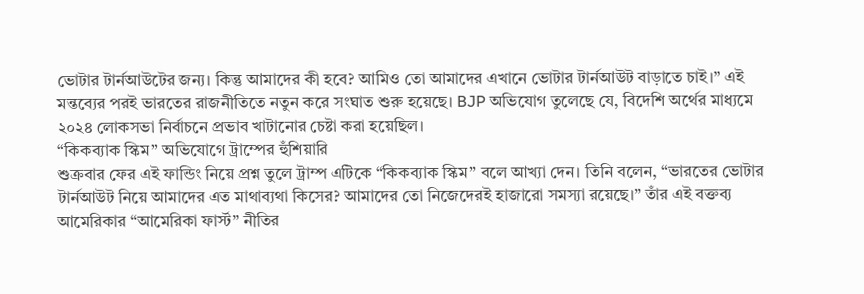ভোটার টার্নআউটের জন্য। কিন্তু আমাদের কী হবে? আমিও তো আমাদের এখানে ভোটার টার্নআউট বাড়াতে চাই।” এই মন্তব্যের পরই ভারতের রাজনীতিতে নতুন করে সংঘাত শুরু হয়েছে। BJP অভিযোগ তুলেছে যে, বিদেশি অর্থের মাধ্যমে ২০২৪ লোকসভা নির্বাচনে প্রভাব খাটানোর চেষ্টা করা হয়েছিল।
“কিকব্যাক স্কিম” অভিযোগে ট্রাম্পের হুঁশিয়ারি
শুক্রবার ফের এই ফান্ডিং নিয়ে প্রশ্ন তুলে ট্রাম্প এটিকে “কিকব্যাক স্কিম” বলে আখ্যা দেন। তিনি বলেন, “ভারতের ভোটার টার্নআউট নিয়ে আমাদের এত মাথাব্যথা কিসের? আমাদের তো নিজেদেরই হাজারো সমস্যা রয়েছে।” তাঁর এই বক্তব্য আমেরিকার “আমেরিকা ফার্স্ট” নীতির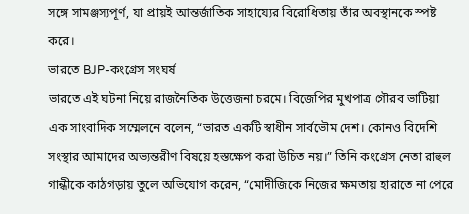সঙ্গে সামঞ্জস্যপূর্ণ, যা প্রায়ই আন্তর্জাতিক সাহায্যের বিরোধিতায় তাঁর অবস্থানকে স্পষ্ট করে।
ভারতে BJP-কংগ্রেস সংঘর্ষ
ভারতে এই ঘটনা নিয়ে রাজনৈতিক উত্তেজনা চরমে। বিজেপির মুখপাত্র গৌরব ভাটিয়া এক সাংবাদিক সম্মেলনে বলেন, “ভারত একটি স্বাধীন সার্বভৌম দেশ। কোনও বিদেশি সংস্থার আমাদের অভ্যন্তরীণ বিষয়ে হস্তক্ষেপ করা উচিত নয়।” তিনি কংগ্রেস নেতা রাহুল গান্ধীকে কাঠগড়ায় তুলে অভিযোগ করেন, “মোদীজিকে নিজের ক্ষমতায় হারাতে না পেরে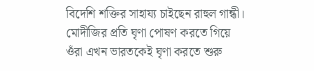বিদেশি শক্তির সাহায্য চাইছেন রাহুল গান্ধী। মোদীজির প্রতি ঘৃণা পোষণ করতে গিয়ে ওঁরা এখন ভারতকেই ঘৃণা করতে শুরু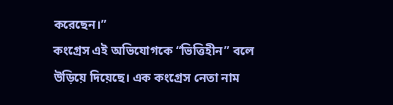করেছেন।”
কংগ্রেস এই অভিযোগকে “ভিত্তিহীন” বলে উড়িয়ে দিয়েছে। এক কংগ্রেস নেতা নাম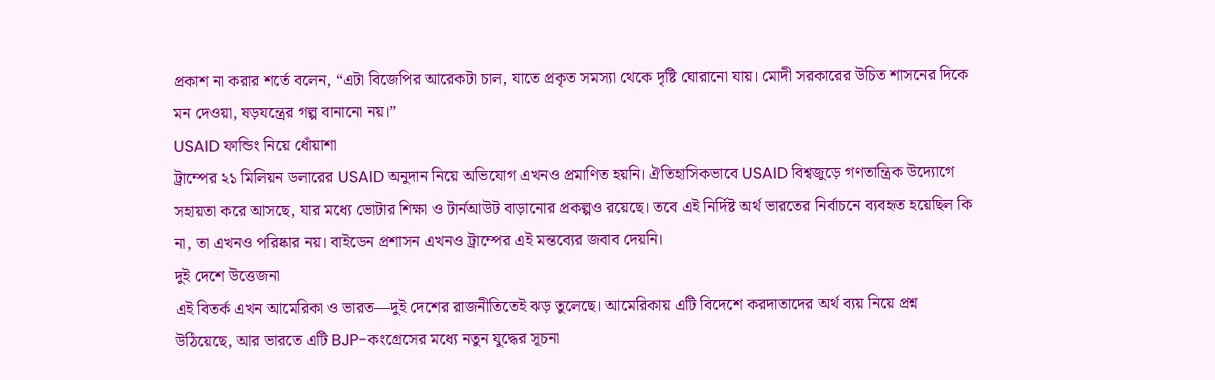প্রকাশ না করার শর্তে বলেন, “এটা বিজেপির আরেকটা চাল, যাতে প্রকৃত সমস্যা থেকে দৃষ্টি ঘোরানো যায়। মোদী সরকারের উচিত শাসনের দিকে মন দেওয়া, ষড়যন্ত্রের গল্প বানানো নয়।”
USAID ফান্ডিং নিয়ে ধোঁয়াশা
ট্রাম্পের ২১ মিলিয়ন ডলারের USAID অনুদান নিয়ে অভিযোগ এখনও প্রমাণিত হয়নি। ঐতিহাসিকভাবে USAID বিশ্বজুড়ে গণতান্ত্রিক উদ্যোগে সহায়তা করে আসছে, যার মধ্যে ভোটার শিক্ষা ও টার্নআউট বাড়ানোর প্রকল্পও রয়েছে। তবে এই নির্দিষ্ট অর্থ ভারতের নির্বাচনে ব্যবহৃত হয়েছিল কি না, তা এখনও পরিষ্কার নয়। বাইডেন প্রশাসন এখনও ট্রাম্পের এই মন্তব্যের জবাব দেয়নি।
দুই দেশে উত্তেজনা
এই বিতর্ক এখন আমেরিকা ও ভারত—দুই দেশের রাজনীতিতেই ঝড় তুলেছে। আমেরিকায় এটি বিদেশে করদাতাদের অর্থ ব্যয় নিয়ে প্রশ্ন উঠিয়েছে, আর ভারতে এটি BJP-কংগ্রেসের মধ্যে নতুন যুদ্ধের সূচনা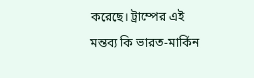করেছে। ট্রাম্পের এই মন্তব্য কি ভারত-মার্কিন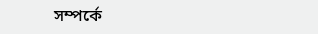সম্পর্কে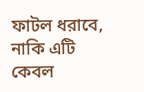ফাটল ধরাবে, নাকি এটি কেবল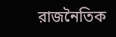রাজনৈতিক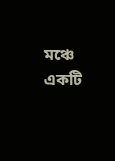মঞ্চে একটি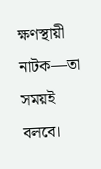ক্ষণস্থায়ী নাটক—তা সময়ই বলবে।